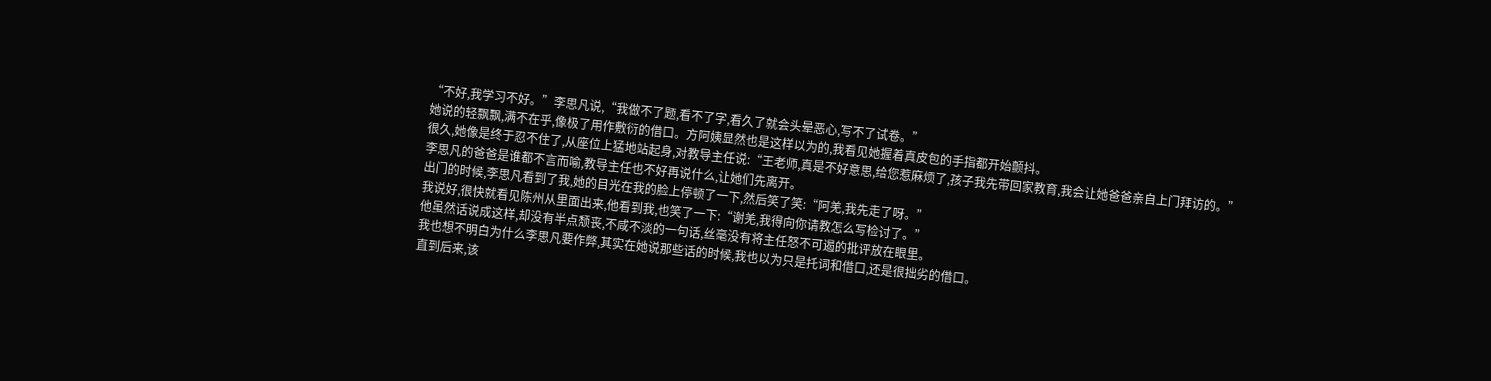“不好,我学习不好。”李思凡说,“我做不了题,看不了字,看久了就会头晕恶心,写不了试卷。”
她说的轻飘飘,满不在乎,像极了用作敷衍的借口。方阿姨显然也是这样以为的,我看见她握着真皮包的手指都开始颤抖。
很久,她像是终于忍不住了,从座位上猛地站起身,对教导主任说:“王老师,真是不好意思,给您惹麻烦了,孩子我先带回家教育,我会让她爸爸亲自上门拜访的。”
李思凡的爸爸是谁都不言而喻,教导主任也不好再说什么,让她们先离开。
出门的时候,李思凡看到了我,她的目光在我的脸上停顿了一下,然后笑了笑:“阿羌,我先走了呀。”
我说好,很快就看见陈州从里面出来,他看到我,也笑了一下:“谢羌,我得向你请教怎么写检讨了。”
他虽然话说成这样,却没有半点颓丧,不咸不淡的一句话,丝毫没有将主任怒不可遏的批评放在眼里。
我也想不明白为什么李思凡要作弊,其实在她说那些话的时候,我也以为只是托词和借口,还是很拙劣的借口。
直到后来,该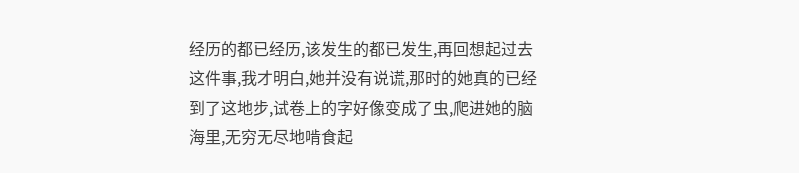经历的都已经历,该发生的都已发生,再回想起过去这件事,我才明白,她并没有说谎,那时的她真的已经到了这地步,试卷上的字好像变成了虫,爬进她的脑海里,无穷无尽地啃食起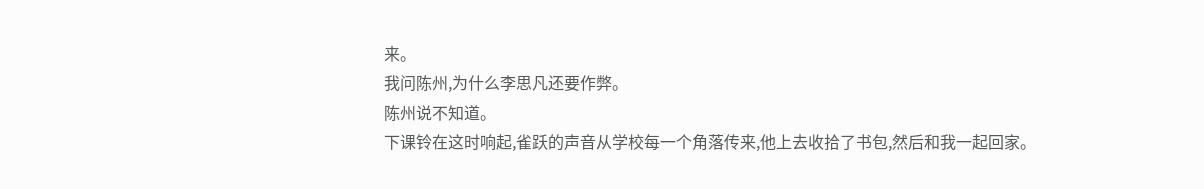来。
我问陈州,为什么李思凡还要作弊。
陈州说不知道。
下课铃在这时响起,雀跃的声音从学校每一个角落传来,他上去收拾了书包,然后和我一起回家。